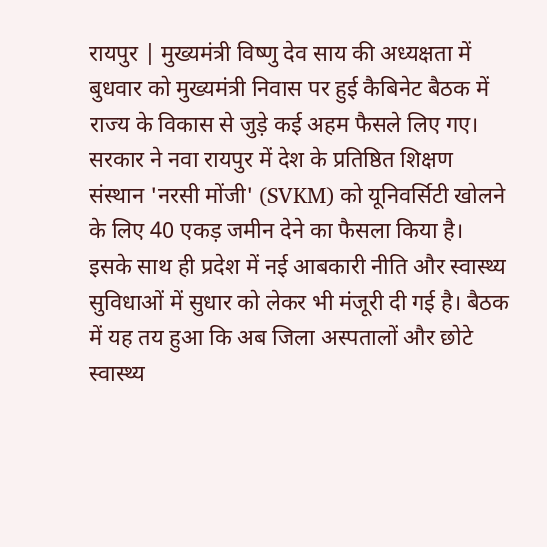रायपुर | मुख्यमंत्री विष्णु देव साय की अध्यक्षता में बुधवार को मुख्यमंत्री निवास पर हुई कैबिनेट बैठक में राज्य के विकास से जुड़े कई अहम फैसले लिए गए। सरकार ने नवा रायपुर में देश के प्रतिष्ठित शिक्षण संस्थान 'नरसी मोंजी' (SVKM) को यूनिवर्सिटी खोलने के लिए 40 एकड़ जमीन देने का फैसला किया है। इसके साथ ही प्रदेश में नई आबकारी नीति और स्वास्थ्य सुविधाओं में सुधार को लेकर भी मंजूरी दी गई है। बैठक में यह तय हुआ कि अब जिला अस्पतालों और छोटे स्वास्थ्य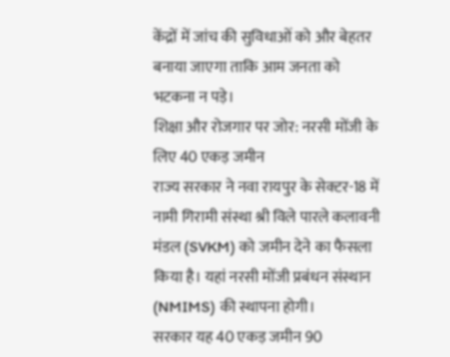केंद्रों में जांच की सुविधाओं को और बेहतर बनाया जाएगा ताकि आम जनता को भटकना न पड़े।
शिक्षा और रोजगार पर जोर: नरसी मोंजी के लिए 40 एकड़ जमीन
राज्य सरकार ने नवा रायपुर के सेक्टर-18 में नामी गिरामी संस्था श्री विले पारले कलावनी मंडल (SVKM) को जमीन देने का फैसला किया है। यहां नरसी मोंजी प्रबंधन संस्थान (NMIMS) की स्थापना होगी।
सरकार यह 40 एकड़ जमीन 90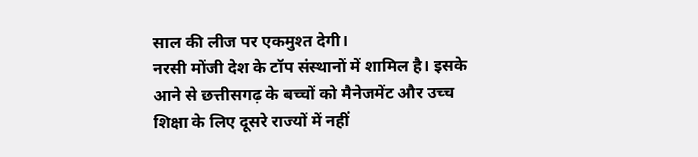साल की लीज पर एकमुश्त देगी।
नरसी मोंजी देश के टॉप संस्थानों में शामिल है। इसके आने से छत्तीसगढ़ के बच्चों को मैनेजमेंट और उच्च शिक्षा के लिए दूसरे राज्यों में नहीं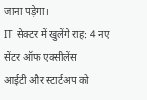जाना पड़ेगा।
IT सेक्टर में खुलेंगे राह: 4 नए सेंटर ऑफ एक्सीलेंस
आईटी और स्टार्टअप को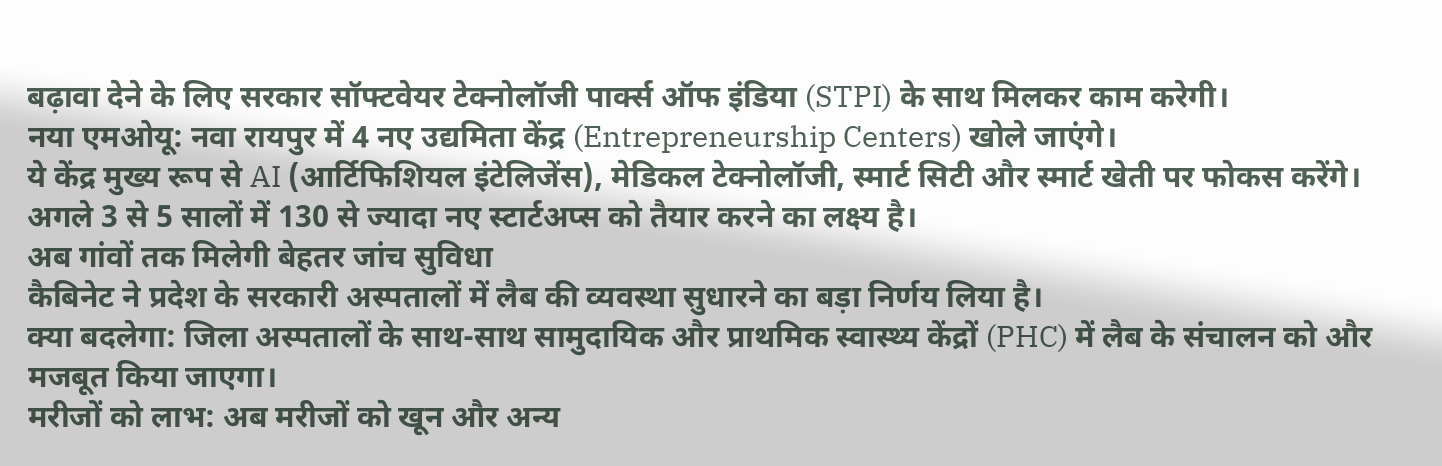बढ़ावा देने के लिए सरकार सॉफ्टवेयर टेक्नोलॉजी पार्क्स ऑफ इंडिया (STPI) के साथ मिलकर काम करेगी।
नया एमओयू: नवा रायपुर में 4 नए उद्यमिता केंद्र (Entrepreneurship Centers) खोले जाएंगे।
ये केंद्र मुख्य रूप से AI (आर्टिफिशियल इंटेलिजेंस), मेडिकल टेक्नोलॉजी, स्मार्ट सिटी और स्मार्ट खेती पर फोकस करेंगे।
अगले 3 से 5 सालों में 130 से ज्यादा नए स्टार्टअप्स को तैयार करने का लक्ष्य है।
अब गांवों तक मिलेगी बेहतर जांच सुविधा
कैबिनेट ने प्रदेश के सरकारी अस्पतालों में लैब की व्यवस्था सुधारने का बड़ा निर्णय लिया है।
क्या बदलेगा: जिला अस्पतालों के साथ-साथ सामुदायिक और प्राथमिक स्वास्थ्य केंद्रों (PHC) में लैब के संचालन को और मजबूत किया जाएगा।
मरीजों को लाभ: अब मरीजों को खून और अन्य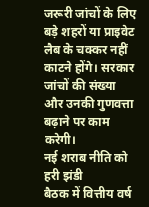जरूरी जांचों के लिए बड़े शहरों या प्राइवेट लैब के चक्कर नहीं काटने होंगे। सरकार जांचों की संख्या और उनकी गुणवत्ता बढ़ाने पर काम करेगी।
नई शराब नीति को हरी झंडी
बैठक में वित्तीय वर्ष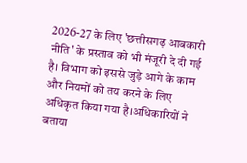2026-27 के लिए 'छत्तीसगढ़ आबकारी नीति' के प्रस्ताव को भी मंजूरी दे दी गई है। विभाग को इससे जुड़े आगे के काम और नियमों को तय करने के लिए अधिकृत किया गया है।अधिकारियों ने बताया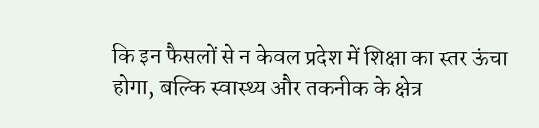कि इन फैसलों से न केवल प्रदेश में शिक्षा का स्तर ऊंचा होगा, बल्कि स्वास्थ्य और तकनीक के क्षेत्र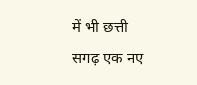में भी छत्ती
सगढ़ एक नए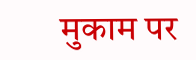मुकाम पर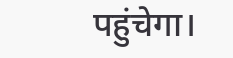पहुंचेगा।